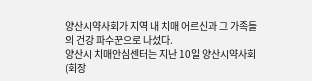양산시약사회가 지역 내 치매 어르신과 그 가족들의 건강 파수꾼으로 나섰다.
양산시 치매안심센터는 지난 10일 양산시약사회(회장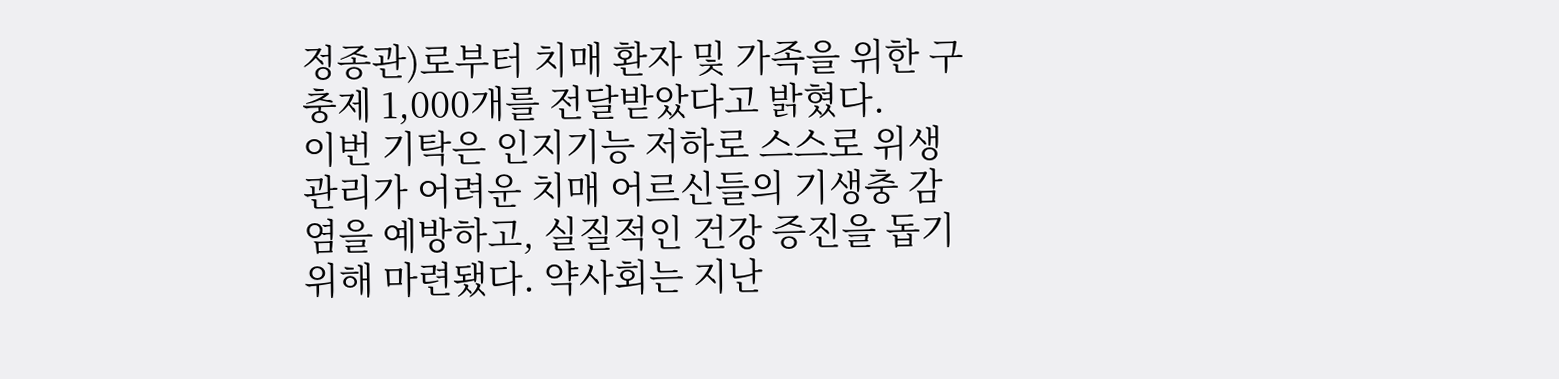정종관)로부터 치매 환자 및 가족을 위한 구충제 1,000개를 전달받았다고 밝혔다.
이번 기탁은 인지기능 저하로 스스로 위생 관리가 어려운 치매 어르신들의 기생충 감염을 예방하고, 실질적인 건강 증진을 돕기 위해 마련됐다. 약사회는 지난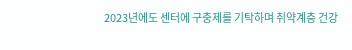2023년에도 센터에 구충제를 기탁하며 취약계층 건강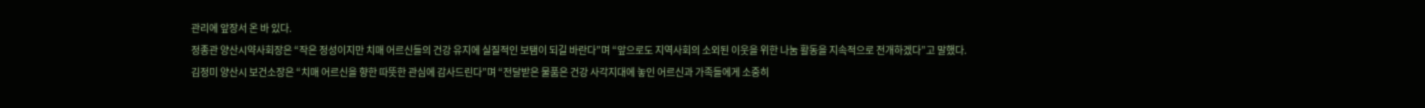관리에 앞장서 온 바 있다.
정종관 양산시약사회장은 “작은 정성이지만 치매 어르신들의 건강 유지에 실질적인 보탬이 되길 바란다”며 “앞으로도 지역사회의 소외된 이웃을 위한 나눔 활동을 지속적으로 전개하겠다”고 말했다.
김정미 양산시 보건소장은 “치매 어르신을 향한 따뜻한 관심에 감사드린다”며 “전달받은 물품은 건강 사각지대에 놓인 어르신과 가족들에게 소중히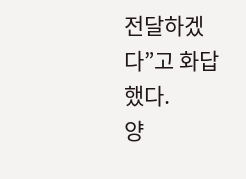전달하겠다”고 화답했다.
양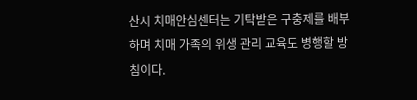산시 치매안심센터는 기탁받은 구충제를 배부하며 치매 가족의 위생 관리 교육도 병행할 방침이다.